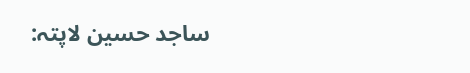ساجد حسین لاپتہ: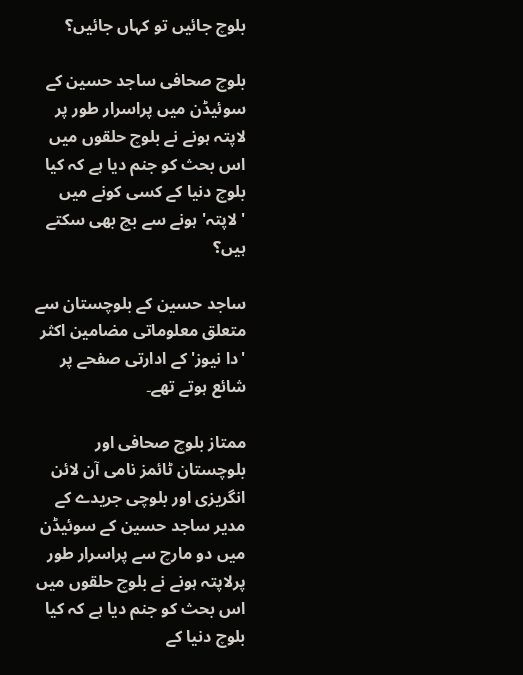بلوچ جائیں تو کہاں جائیں؟

بلوچ صحافی ساجد حسین کے سوئیڈن میں پراسرار طور پر لاپتہ ہونے نے بلوچ حلقوں میں اس بحث کو جنم دیا ہے کہ کیا بلوچ دنیا کے کسی کونے میں 'لاپتہ' ہونے سے بچ بھی سکتے ہیں؟

ساجد حسین کے بلوچستان سے متعلق معلوماتی مضامین اکثر  'دا نیوز' کے ادارتی صفحے پر شائع ہوتے تھے۔

ممتاز بلوچ صحافی اور بلوچستان ٹائمز نامی آن لائن انگریزی اور بلوچی جریدے کے مدیر ساجد حسین کے سوئیڈن میں دو مارچ سے پراسرار طور پرلاپتہ ہونے نے بلوچ حلقوں میں اس بحث کو جنم دیا ہے کہ کیا بلوچ دنیا کے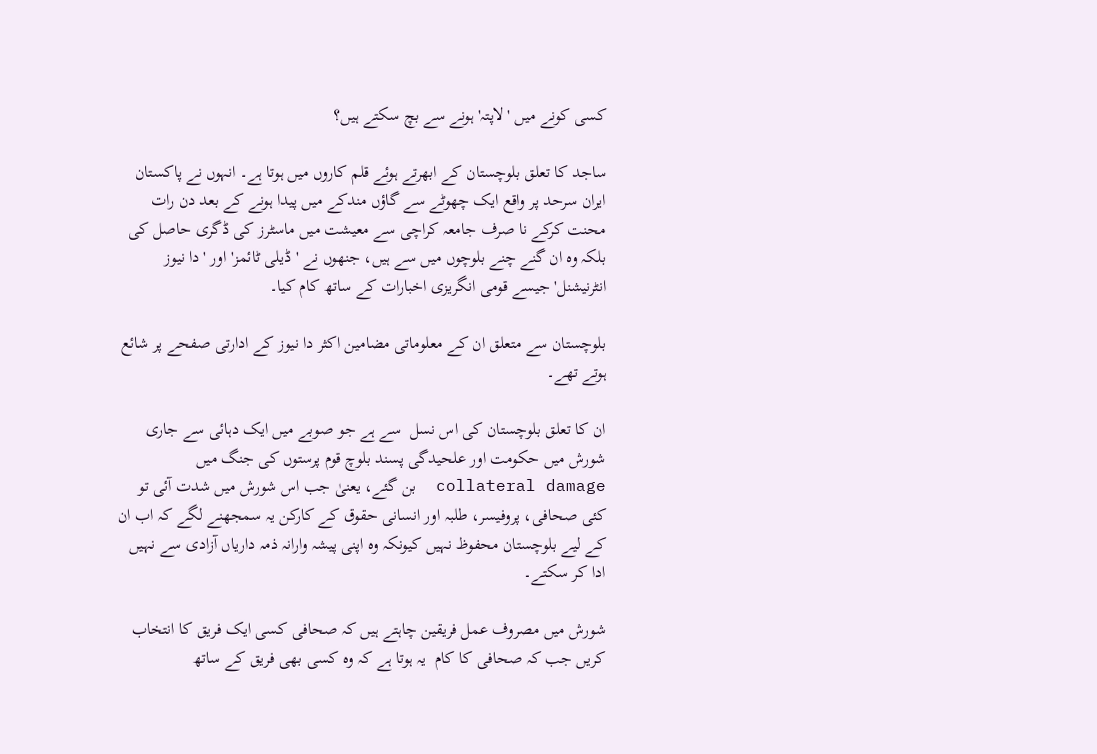کسی کونے میں 'لاپتہ' ہونے سے بچ سکتے ہیں؟

ساجد کا تعلق بلوچستان کے ابھرتے ہوئے قلم کاروں میں ہوتا ہے۔ انہوں نے پاکستان ایران سرحد پر واقع ایک چھوٹے سے گاؤں مندکے میں پیدا ہونے کے بعد دن رات محنت کرکے نا صرف جامعہ کراچی سے معیشت میں ماسٹرز کی ڈگری حاصل کی بلکہ وہ ان گنے چنے بلوچوں میں سے ہیں، جنھوں نے 'ڈیلی ٹائمز' اور 'دا نیوز انٹرنیشنل' جیسے قومی انگریزی اخبارات کے ساتھ کام کیا۔

بلوچستان سے متعلق ان کے معلوماتی مضامین اکثر دا نیوز کے ادارتی صفحے پر شائع ہوتے تھے۔

ان کا تعلق بلوچستان کی اس نسل  سے ہے جو صوبے میں ایک دہائی سے جاری شورش میں حکومت اور علحیدگی پسند بلوچ قوم پرستوں کی جنگ میں collateral damage  بن گئے، یعنیٰ جب اس شورش میں شدت آئی تو کئی صحافی، پروفیسر، طلبہ اور انسانی حقوق کے کارکن یہ سمجھنے لگے کہ اب ان کے لیے بلوچستان محفوظ نہیں کیونکہ وہ اپنی پیشہ وارانہ ذمہ داریاں آزادی سے نہیں ادا کر سکتے۔

شورش میں مصروف عمل فریقین چاہتے ہیں کہ صحافی کسی ایک فریق کا انتخاب کریں جب کہ صحافی کا کام  یہ ہوتا ہے کہ وہ کسی بھی فریق کے ساتھ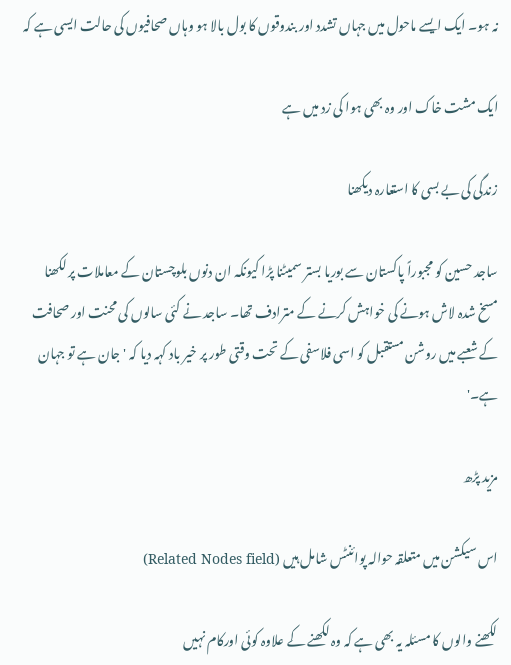نہ ہو۔ ایک ایسے ماحول میں جہاں تشدد اور بندوقوں کا بول بالا ہو وہاں صحافیوں کی حالت ایسی ہے کہ

ایک مشت خاک اور وہ بھی ہوا کی زد میں ہے

زندگی کی بے بسی کا استعارہ دیکھنا

ساجد حسین کو مجبوراً پاکستان سے بوریا بستر سمیٹنا پڑا کیونکہ ان دنوں بلوچستان کے معاملات پر لکھنا مسخ شدہ لاش ہونے کی خواہش کرنے کے مترادف تھا۔ ساجد نے کئی سالوں کی محنت اور صحافت کے شعبے میں روشن مستقبل کو اسی فلاسفی کے تحت وقتی طور پر خیر باد کہہ دیا کہ 'جان ہے تو جہان ہے۔'

مزید پڑھ

اس سیکشن میں متعلقہ حوالہ پوائنٹس شامل ہیں (Related Nodes field)

لکھنے والوں کا مسئلہ یہ بھی ہے کہ وہ لکھنے کے علاوہ کوئی اورکام نہیں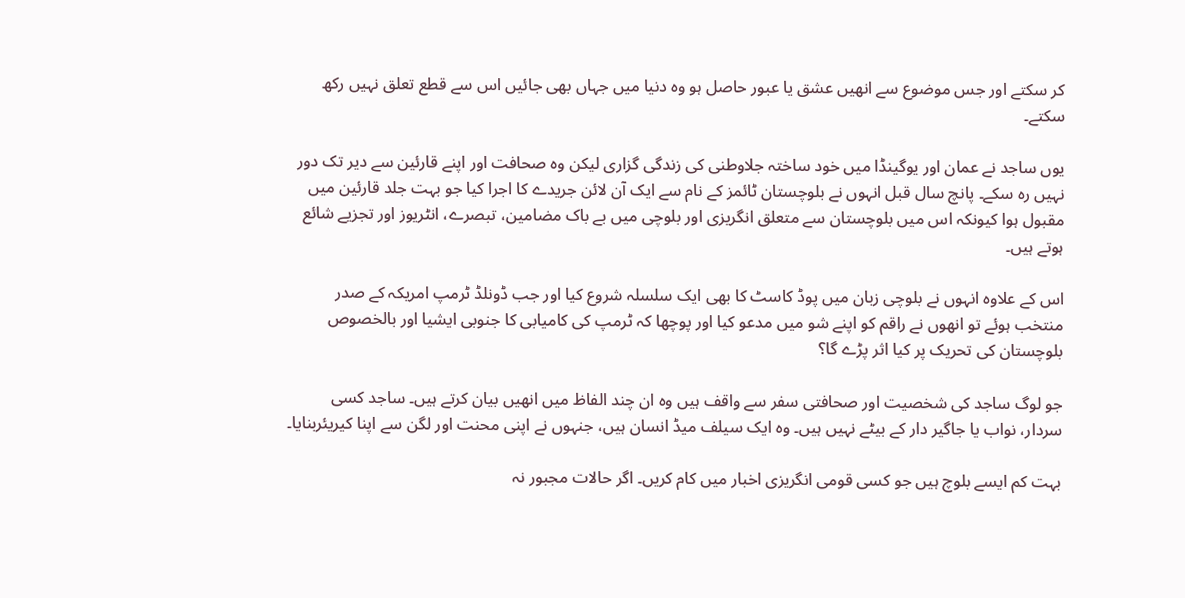کر سکتے اور جس موضوع سے انھیں عشق یا عبور حاصل ہو وہ دنیا میں جہاں بھی جائیں اس سے قطع تعلق نہیں رکھ سکتے۔

یوں ساجد نے عمان اور یوگینڈا میں خود ساختہ جلاوطنی کی زندگی گزاری لیکن وہ صحافت اور اپنے قارئین سے دیر تک دور نہیں رہ سکے۔ پانچ سال قبل انہوں نے بلوچستان ٹائمز کے نام سے ایک آن لائن جریدے کا اجرا کیا جو بہت جلد قارئین میں مقبول ہوا کیونکہ اس میں بلوچستان سے متعلق انگریزی اور بلوچی میں بے باک مضامین، تبصرے، انٹریوز اور تجزیے شائع ہوتے ہیں۔

اس کے علاوہ انہوں نے بلوچی زبان میں پوڈ کاسٹ کا بھی ایک سلسلہ شروع کیا اور جب ڈونلڈ ٹرمپ امریکہ کے صدر منتخب ہوئے تو انھوں نے راقم کو اپنے شو میں مدعو کیا اور پوچھا کہ ٹرمپ کی کامیابی کا جنوبی ایشیا اور بالخصوص بلوچستان کی تحریک پر کیا اثر پڑے گا؟

جو لوگ ساجد کی شخصیت اور صحافتی سفر سے واقف ہیں وہ ان چند الفاظ میں انھیں بیان کرتے ہیں۔ ساجد کسی سردار، نواب یا جاگیر دار کے بیٹے نہیں ہیں۔ وہ ایک سیلف میڈ انسان ہیں، جنہوں نے اپنی محنت اور لگن سے اپنا کیریئربنایا۔

بہت کم ایسے بلوچ ہیں جو کسی قومی انگریزی اخبار میں کام کریں۔ اگر حالات مجبور نہ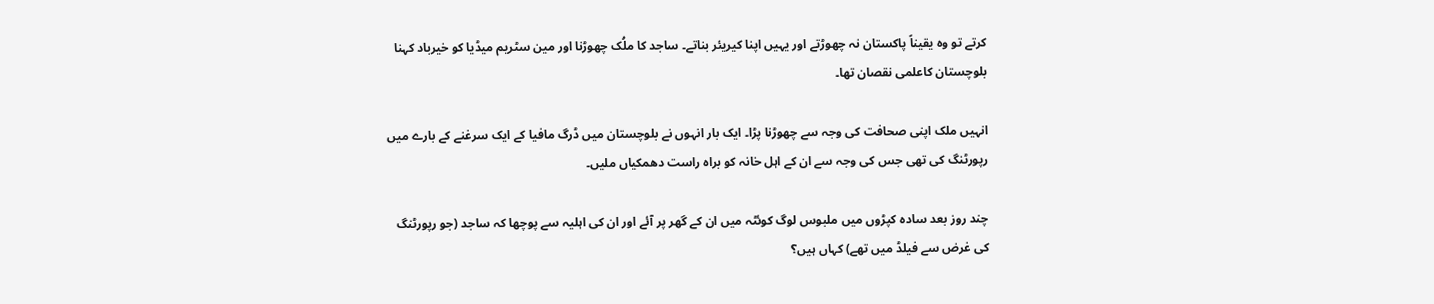کرتے تو وہ یقیناً پاکستان نہ چھوڑتے اور یہیں اپنا کیریئر بناتے۔ ساجد کا ملُک چھوڑنا اور مین سٹریم میڈیا کو خیرباد کہنا بلوچستان کاعلمی نقصان تھا۔

انہیں ملک اپنی صحافت کی وجہ سے چھوڑنا پڑا۔ ایک بار انہوں نے بلوچستان میں ڈرگ مافیا کے ایک سرغنے کے بارے میں رپورٹنگ کی تھی جس کی وجہ سے ان کے اہل خانہ کو براہ راست دھمکیاں ملیں۔

چند روز بعد سادہ کپڑوں میں ملبوس لوگ کوئٹہ میں ان کے گھر پر آئے اور ان کی اہلیہ سے پوچھا کہ ساجد (جو رپورٹنگ کی غرض سے فیلڈ میں تھے) کہاں ہیں؟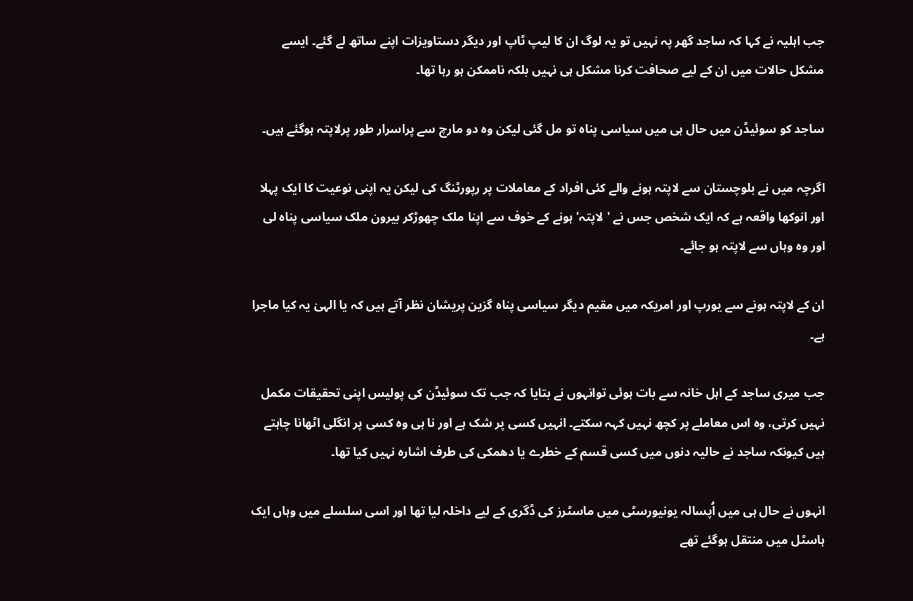جب اہلیہ نے کہا کہ ساجد گھر پہ نہیں تو یہ لوگ ان کا لیپ ٹاپ اور دیگر دستاویزات اپنے ساتھ لے گئے۔ ایسے مشکل حالات میں ان کے لیے صحافت کرنا مشکل ہی نہیں بلکہ ناممکن ہو رہا تھا۔

ساجد کو سوئیڈن میں حال ہی میں سیاسی پناہ تو مل گئی لیکن وہ دو مارچ سے پراسرار طور پرلاپتہ ہوگئے ہیں۔

اگرچہ میں نے بلوچستان سے لاپتہ ہونے والے کئی افراد کے معاملات پر رپورٹنگ کی لیکن یہ اپنی نوعیت کا ایک پہلا اور انوکھا واقعہ ہے کہ ایک شخص جس نے 'لاپتہ' ہونے کے خوف سے اپنا ملک چھوڑکر بیرون ملک سیاسی پناہ لی اور وہ وہاں سے لاپتہ ہو جائے۔

ان کے لاپتہ ہونے سے یورپ اور امریکہ میں مقیم دیگر سیاسی پناہ گزین پریشان نظر آتے ہیں کہ یا الہیٰ یہ کیا ماجرا ہے۔

جب میری ساجد کے اہل خانہ سے بات ہوئی توانہوں نے بتایا کہ جب تک سوئیڈن کی پولیس اپنی تحقیقات مکمل نہیں کرتی، وہ اس معاملے پر کچھ نہیں کہہ سکتے۔ انہیں کسی پر شک ہے اور نا ہی وہ کسی پر انگلی اٹھانا چاہتے ہیں کیونکہ ساجد نے حالیہ دنوں میں کسی قسم کے خطرے یا دھمکی کی طرف اشارہ نہیں کیا تھا۔

انہوں نے حال ہی میں اُپسالہ یونیورسٹی میں ماسٹرز کی ڈگری کے لیے داخلہ لیا تھا اور اسی سلسلے میں وہاں ایک ہاسٹل میں منتقل ہوگئے تھے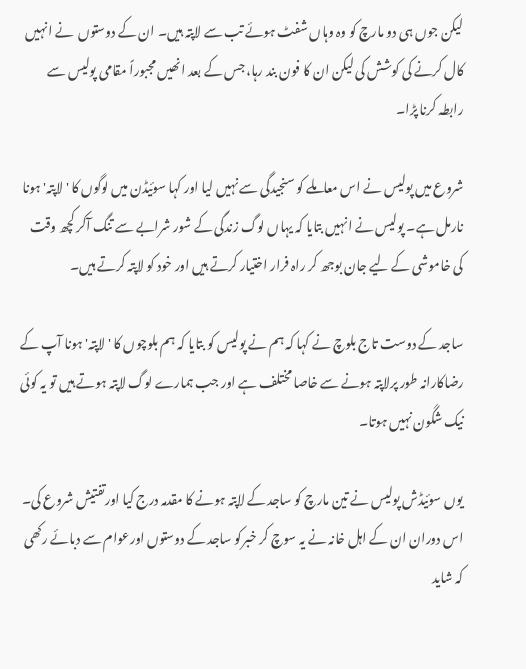لیکن جوں ہی دو مارچ کو وہ وہاں شفٹ ہوئے تب سے لاپتہ ہیں۔ ان کے دوستوں  نے انہیں کال کرنے کی کوشش کی لیکن ان کا فون بند رہا، جس کے بعد انھیں مجبوراً مقامی پولیس سے رابطہ کرنا پڑا۔

شروع میں پولیس نے اس معاملے کو سنجیدگی سے نہیں لیا اور کہا سوئیڈن میں لوگوں کا 'لاپتہ' ہونا نارمل ہے۔ پولیس نے انہیں بتایا کہ یہاں لوگ زندگی کے شور شرابے سے تنگ آکر کچھ وقت کی خاموشی کے لیے جان بوجھ کر راہ فرار اختیار کرتے ہیں اور خود کو لاپتہ کرتے ہیں۔

ساجد کے دوست تاج بلوچ نے کہا کہ ہم نے پولیس کو بتایا کہ ہم بلوچوں کا 'لاپتہ' ہونا آپ کے رضاکارانہ طور پرلاپتہ ہونے سے خاصا مختلف ہے اور جب ہمارے لوگ لاپتہ ہوتے ہیں تو یہ کوئی نیک شگون نہیں ہوتا۔

یوں سوئیڈش پولیس نے تین مارچ کو ساجد کے لاپتہ ہونے کا مقدمہ درج کیا اورتفتیش شروع کی۔ اس دوران ان کے اہل خانہ نے یہ سوچ کر خبرکو ساجد کے دوستوں اورعوام سے دبائے رکھی کہ شاید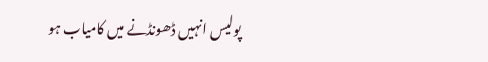پولیس انہیں ڈھونڈنے میں کامیاب ہو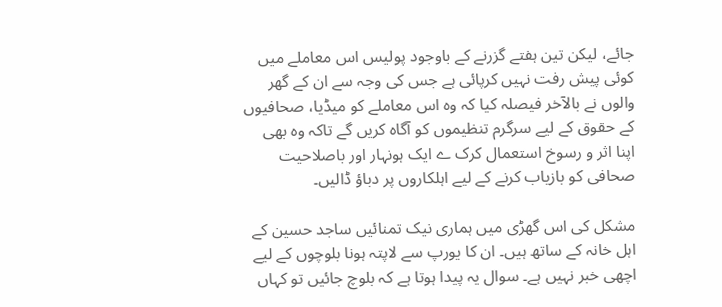جائے، لیکن تین ہفتے گزرنے کے باوجود پولیس اس معاملے میں کوئی پیش رفت نہیں کرپائی ہے جس کی وجہ سے ان کے گھر والوں نے بالآخر فیصلہ کیا کہ وہ اس معاملے کو میڈیا، صحافیوں کے حقوق کے لیے سرگرم تنظیموں کو آگاہ کریں گے تاکہ وہ بھی اپنا اثر و رسوخ استعمال کرک ے ایک ہونہار اور باصلاحیت صحافی کو بازیاب کرنے کے لیے اہلکاروں پر دباؤ ڈالیں۔

مشکل کی اس گھڑی میں ہماری نیک تمنائیں ساجد حسین کے اہل خانہ کے ساتھ ہیں۔ ان کا یورپ سے لاپتہ ہونا بلوچوں کے لیے اچھی خبر نہیں ہے۔ سوال یہ پیدا ہوتا ہے کہ بلوچ جائیں تو کہاں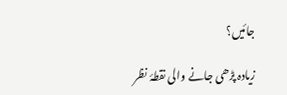جائیں؟

زیادہ پڑھی جانے والی نقطۂ نظر